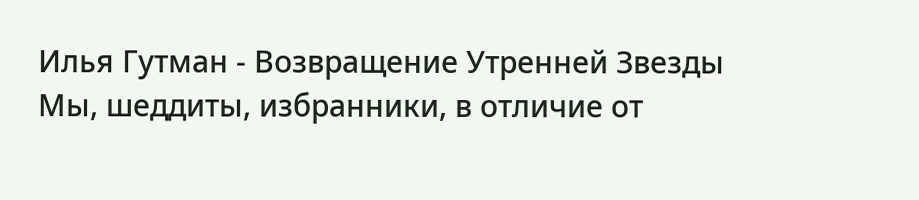Илья Гутман - Возвращение Утренней Звезды
Мы, шеддиты, избранники, в отличие от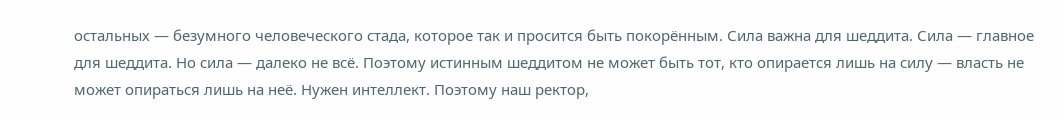остальных — безумного человеческого стада, которое так и просится быть покорённым. Сила важна для шеддита. Сила — главное для шеддита. Но сила — далеко не всё. Поэтому истинным шеддитом не может быть тот, кто опирается лишь на силу — власть не может опираться лишь на неё. Нужен интеллект. Поэтому наш ректор,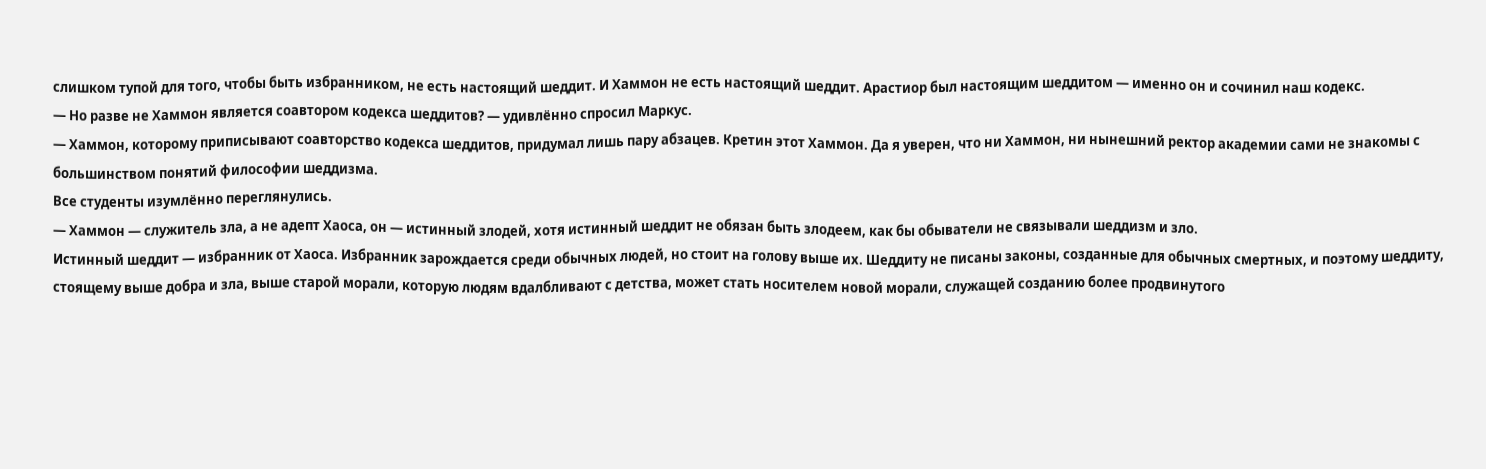слишком тупой для того, чтобы быть избранником, не есть настоящий шеддит. И Хаммон не есть настоящий шеддит. Арастиор был настоящим шеддитом — именно он и сочинил наш кодекс.
— Но разве не Хаммон является соавтором кодекса шеддитов? — удивлённо спросил Маркус.
— Хаммон, которому приписывают соавторство кодекса шеддитов, придумал лишь пару абзацев. Кретин этот Хаммон. Да я уверен, что ни Хаммон, ни нынешний ректор академии сами не знакомы с большинством понятий философии шеддизма.
Все студенты изумлённо переглянулись.
— Хаммон — служитель зла, а не адепт Хаоса, он — истинный злодей, хотя истинный шеддит не обязан быть злодеем, как бы обыватели не связывали шеддизм и зло.
Истинный шеддит — избранник от Хаоса. Избранник зарождается среди обычных людей, но стоит на голову выше их. Шеддиту не писаны законы, созданные для обычных смертных, и поэтому шеддиту, стоящему выше добра и зла, выше старой морали, которую людям вдалбливают с детства, может стать носителем новой морали, служащей созданию более продвинутого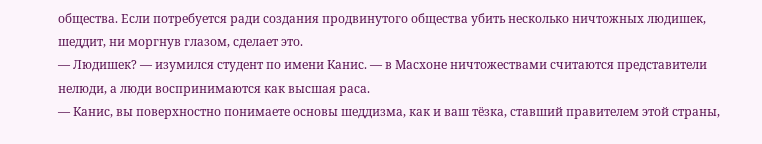общества. Если потребуется ради создания продвинутого общества убить несколько ничтожных людишек, шеддит, ни моргнув глазом, сделает это.
— Людишек? — изумился студент по имени Канис. — в Масхоне ничтожествами считаются представители нелюди, а люди воспринимаются как высшая раса.
— Канис, вы поверхностно понимаете основы шеддизма, как и ваш тёзка, ставший правителем этой страны,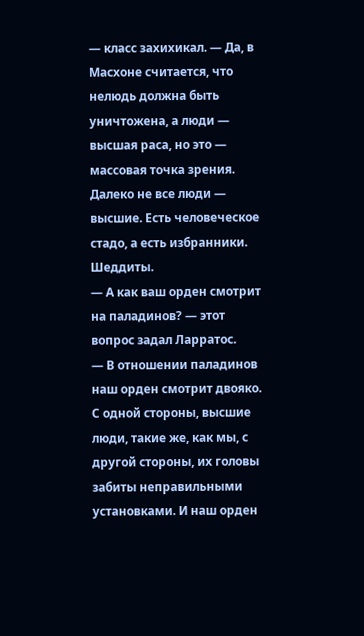— класс захихикал. — Да, в Масхоне считается, что нелюдь должна быть уничтожена, а люди — высшая раса, но это — массовая точка зрения. Далеко не все люди — высшие. Есть человеческое стадо, а есть избранники. Шеддиты.
— А как ваш орден смотрит на паладинов? — этот вопрос задал Ларратос.
— В отношении паладинов наш орден смотрит двояко. С одной стороны, высшие люди, такие же, как мы, с другой стороны, их головы забиты неправильными установками. И наш орден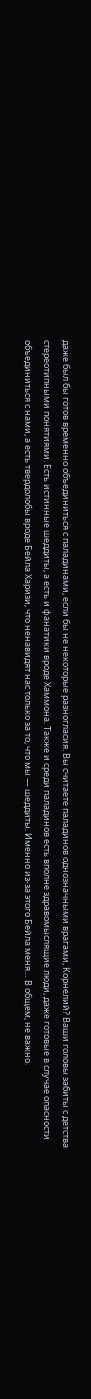даже был бы готов временно объединиться с паладинами, если бы не некоторые разногласия. Вы считаете паладинов однозначными врагами, Корнелий? Ваши головы забиты с детства стереотипными понятиями. Есть истинные шеддиты, а есть и фанатики вроде Хаммона. Также и среди паладинов есть вполне здравомыслящие люди, даже готовые в случае опасности объединиться с нами, а есть твердолобы вроде Бейла Харизи, что ненавидят нас только за то, что мы — шеддиты. Именно из-за этого Бейла меня… В общем, не важно.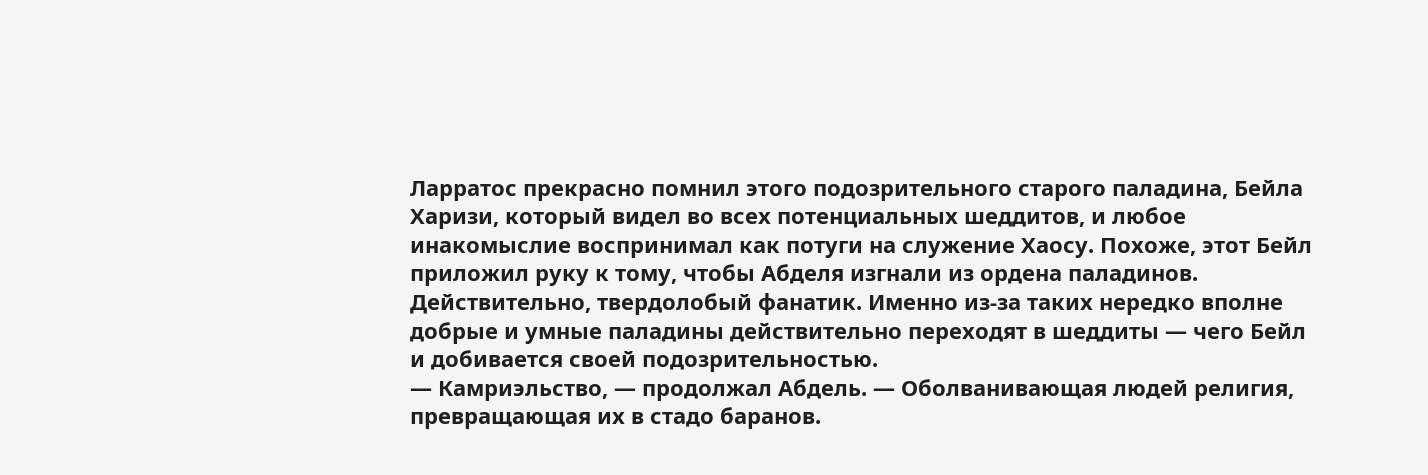Ларратос прекрасно помнил этого подозрительного старого паладина, Бейла Харизи, который видел во всех потенциальных шеддитов, и любое инакомыслие воспринимал как потуги на служение Хаосу. Похоже, этот Бейл приложил руку к тому, чтобы Абделя изгнали из ордена паладинов. Действительно, твердолобый фанатик. Именно из-за таких нередко вполне добрые и умные паладины действительно переходят в шеддиты — чего Бейл и добивается своей подозрительностью.
— Камриэльство, — продолжал Абдель. — Оболванивающая людей религия, превращающая их в стадо баранов.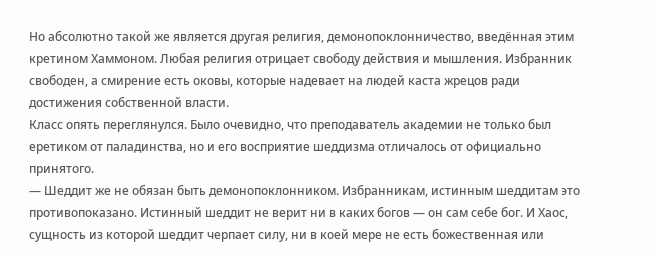Но абсолютно такой же является другая религия, демонопоклонничество, введённая этим кретином Хаммоном. Любая религия отрицает свободу действия и мышления. Избранник свободен, а смирение есть оковы, которые надевает на людей каста жрецов ради достижения собственной власти.
Класс опять переглянулся. Было очевидно, что преподаватель академии не только был еретиком от паладинства, но и его восприятие шеддизма отличалось от официально принятого.
— Шеддит же не обязан быть демонопоклонником. Избранникам, истинным шеддитам это противопоказано. Истинный шеддит не верит ни в каких богов — он сам себе бог. И Хаос, сущность из которой шеддит черпает силу, ни в коей мере не есть божественная или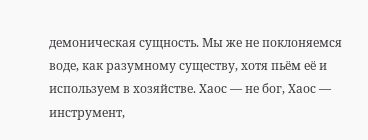демоническая сущность. Мы же не поклоняемся воде, как разумному существу, хотя пьём её и используем в хозяйстве. Хаос — не бог, Хаос — инструмент,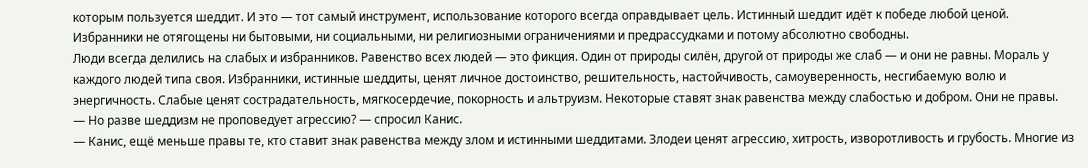которым пользуется шеддит. И это — тот самый инструмент, использование которого всегда оправдывает цель. Истинный шеддит идёт к победе любой ценой. Избранники не отягощены ни бытовыми, ни социальными, ни религиозными ограничениями и предрассудками и потому абсолютно свободны.
Люди всегда делились на слабых и избранников. Равенство всех людей — это фикция. Один от природы силён, другой от природы же слаб — и они не равны. Мораль у каждого людей типа своя. Избранники, истинные шеддиты, ценят личное достоинство, решительность, настойчивость, самоуверенность, несгибаемую волю и энергичность. Слабые ценят сострадательность, мягкосердечие, покорность и альтруизм. Некоторые ставят знак равенства между слабостью и добром. Они не правы.
— Но разве шеддизм не проповедует агрессию? — спросил Канис.
— Канис, ещё меньше правы те, кто ставит знак равенства между злом и истинными шеддитами. Злодеи ценят агрессию, хитрость, изворотливость и грубость. Многие из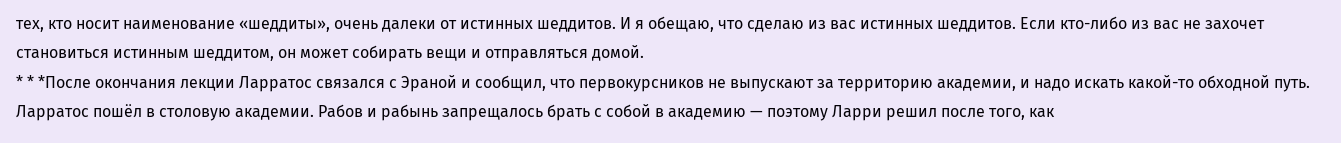тех, кто носит наименование «шеддиты», очень далеки от истинных шеддитов. И я обещаю, что сделаю из вас истинных шеддитов. Если кто-либо из вас не захочет становиться истинным шеддитом, он может собирать вещи и отправляться домой.
* * *После окончания лекции Ларратос связался с Эраной и сообщил, что первокурсников не выпускают за территорию академии, и надо искать какой-то обходной путь. Ларратос пошёл в столовую академии. Рабов и рабынь запрещалось брать с собой в академию — поэтому Ларри решил после того, как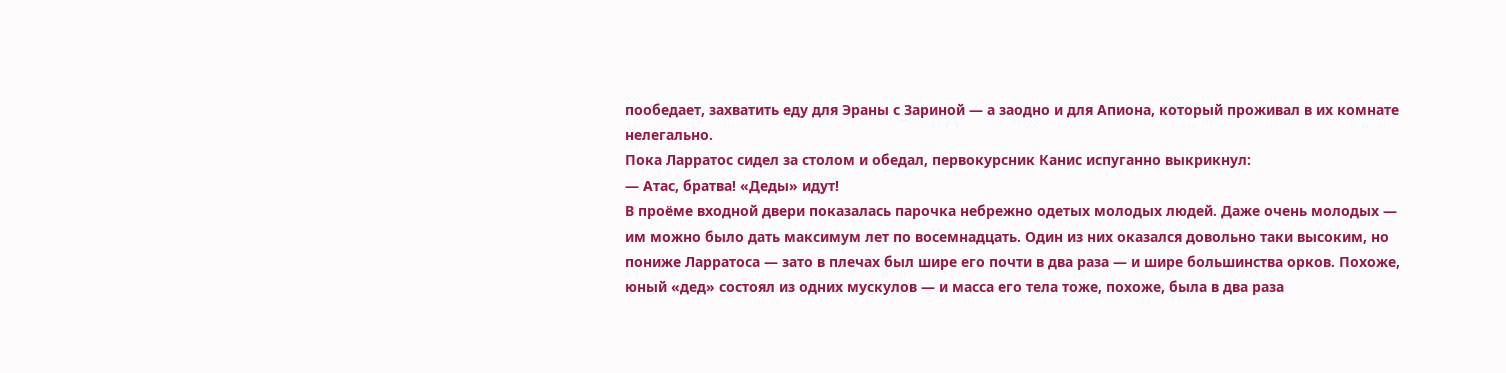пообедает, захватить еду для Эраны с Зариной — а заодно и для Апиона, который проживал в их комнате нелегально.
Пока Ларратос сидел за столом и обедал, первокурсник Канис испуганно выкрикнул:
— Атас, братва! «Деды» идут!
В проёме входной двери показалась парочка небрежно одетых молодых людей. Даже очень молодых — им можно было дать максимум лет по восемнадцать. Один из них оказался довольно таки высоким, но пониже Ларратоса — зато в плечах был шире его почти в два раза — и шире большинства орков. Похоже, юный «дед» состоял из одних мускулов — и масса его тела тоже, похоже, была в два раза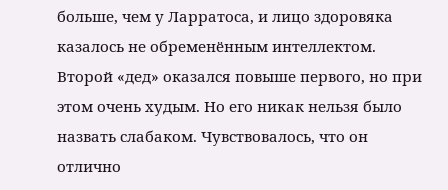больше, чем у Ларратоса, и лицо здоровяка казалось не обременённым интеллектом. Второй «дед» оказался повыше первого, но при этом очень худым. Но его никак нельзя было назвать слабаком. Чувствовалось, что он отлично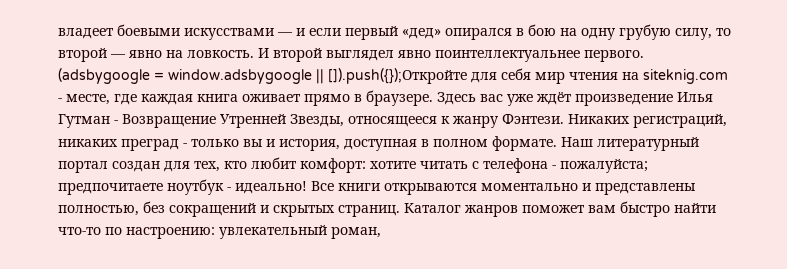владеет боевыми искусствами — и если первый «дед» опирался в бою на одну грубую силу, то второй — явно на ловкость. И второй выглядел явно поинтеллектуальнее первого.
(adsbygoogle = window.adsbygoogle || []).push({});Откройте для себя мир чтения на siteknig.com - месте, где каждая книга оживает прямо в браузере. Здесь вас уже ждёт произведение Илья Гутман - Возвращение Утренней Звезды, относящееся к жанру Фэнтези. Никаких регистраций, никаких преград - только вы и история, доступная в полном формате. Наш литературный портал создан для тех, кто любит комфорт: хотите читать с телефона - пожалуйста; предпочитаете ноутбук - идеально! Все книги открываются моментально и представлены полностью, без сокращений и скрытых страниц. Каталог жанров поможет вам быстро найти что-то по настроению: увлекательный роман,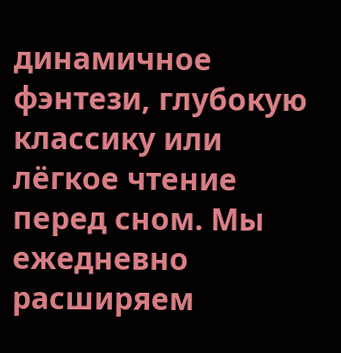динамичное фэнтези, глубокую классику или лёгкое чтение перед сном. Мы ежедневно расширяем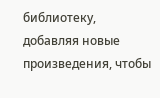библиотеку, добавляя новые произведения, чтобы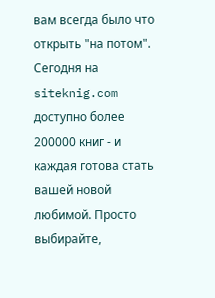вам всегда было что открыть "на потом". Сегодня на siteknig.com доступно более 200000 книг - и каждая готова стать вашей новой любимой. Просто выбирайте,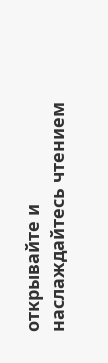открывайте и наслаждайтесь чтением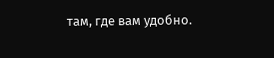там, где вам удобно.